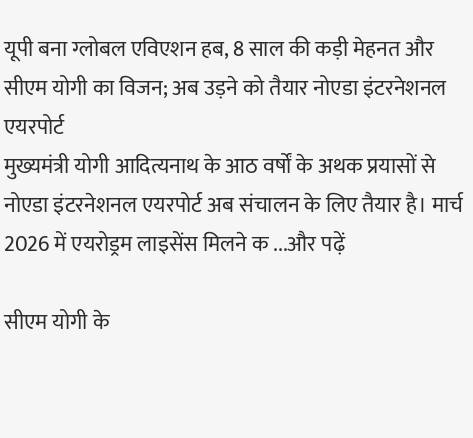यूपी बना ग्लोबल एविएशन हब, 8 साल की कड़ी मेहनत और सीएम योगी का विजन; अब उड़ने को तैयार नोएडा इंटरनेशनल एयरपोर्ट
मुख्यमंत्री योगी आदित्यनाथ के आठ वर्षों के अथक प्रयासों से नोएडा इंटरनेशनल एयरपोर्ट अब संचालन के लिए तैयार है। मार्च 2026 में एयरोड्रम लाइसेंस मिलने क ...और पढ़ें

सीएम योगी के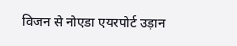विजन से नोएडा एयरपोर्ट उड़ान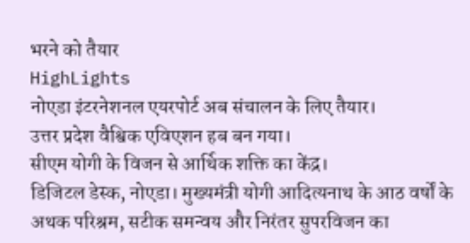भरने को तैयार
HighLights
नोएडा इंटरनेशनल एयरपोर्ट अब संचालन के लिए तैयार।
उत्तर प्रदेश वैश्विक एविएशन हब बन गया।
सीएम योगी के विजन से आर्थिक शक्ति का केंद्र।
डिजिटल डेस्क, नोएडा। मुख्यमंत्री योगी आदित्यनाथ के आठ वर्षों के अथक परिश्रम, सटीक समन्वय और निरंतर सुपरविजन का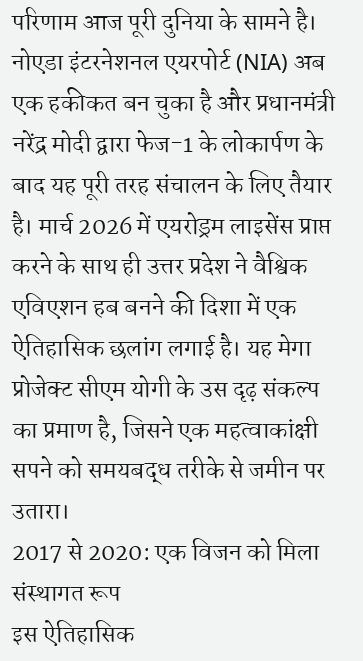परिणाम आज पूरी दुनिया के सामने है। नोएडा इंटरनेशनल एयरपोर्ट (NIA) अब एक हकीकत बन चुका है और प्रधानमंत्री नरेंद्र मोदी द्वारा फेज-1 के लोकार्पण के बाद यह पूरी तरह संचालन के लिए तैयार है। मार्च 2026 में एयरोड्रम लाइसेंस प्राप्त करने के साथ ही उत्तर प्रदेश ने वैश्विक एविएशन हब बनने की दिशा में एक ऐतिहासिक छलांग लगाई है। यह मेगा प्रोजेक्ट सीएम योगी के उस दृढ़ संकल्प का प्रमाण है, जिसने एक महत्वाकांक्षी सपने को समयबद्ध तरीके से जमीन पर उतारा।
2017 से 2020: एक विजन को मिला संस्थागत रूप
इस ऐतिहासिक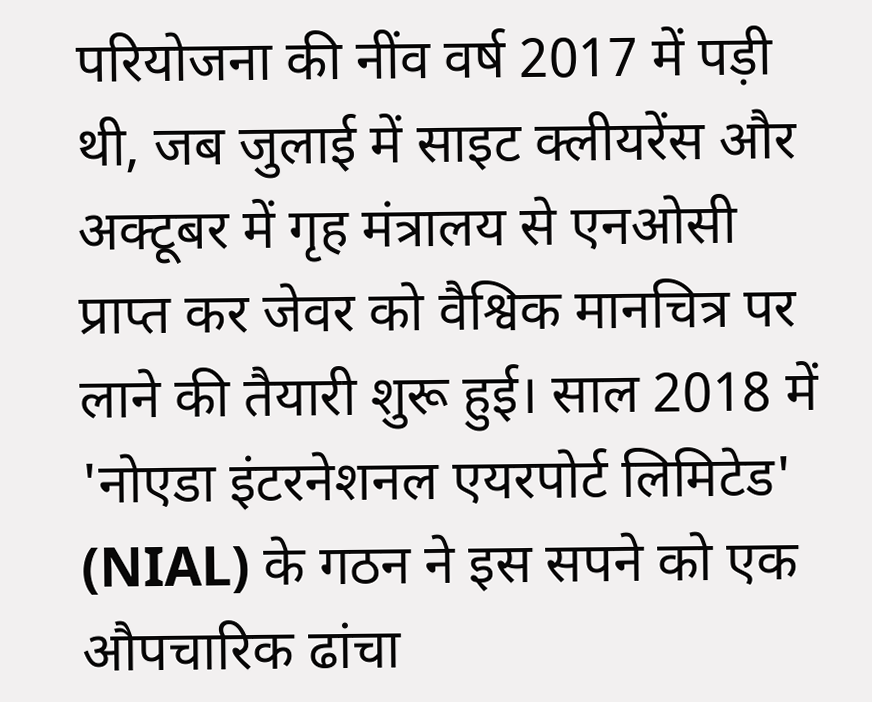परियोजना की नींव वर्ष 2017 में पड़ी थी, जब जुलाई में साइट क्लीयरेंस और अक्टूबर में गृह मंत्रालय से एनओसी प्राप्त कर जेवर को वैश्विक मानचित्र पर लाने की तैयारी शुरू हुई। साल 2018 में 'नोएडा इंटरनेशनल एयरपोर्ट लिमिटेड' (NIAL) के गठन ने इस सपने को एक औपचारिक ढांचा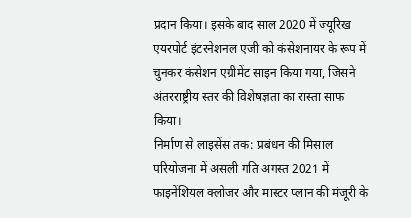प्रदान किया। इसके बाद साल 2020 में ज्यूरिख एयरपोर्ट इंटरनेशनल एजी को कंसेशनायर के रूप में चुनकर कंसेशन एग्रीमेंट साइन किया गया, जिसने अंतरराष्ट्रीय स्तर की विशेषज्ञता का रास्ता साफ किया।
निर्माण से लाइसेंस तक: प्रबंधन की मिसाल
परियोजना में असली गति अगस्त 2021 में फाइनेंशियल क्लोजर और मास्टर प्लान की मंजूरी के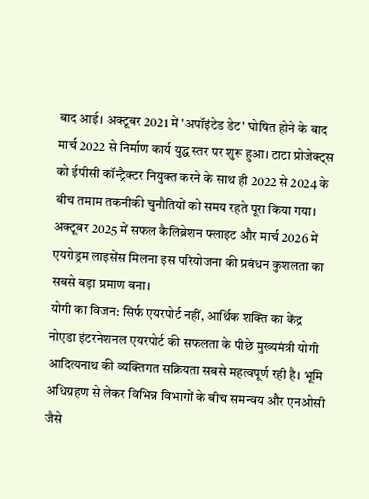बाद आई। अक्टूबर 2021 में 'अपॉइंटेड डेट' घोषित होने के बाद मार्च 2022 से निर्माण कार्य युद्ध स्तर पर शुरू हुआ। टाटा प्रोजेक्ट्स को ईपीसी कॉन्ट्रैक्टर नियुक्त करने के साथ ही 2022 से 2024 के बीच तमाम तकनीकी चुनौतियों को समय रहते पूरा किया गया। अक्टूबर 2025 में सफल कैलिब्रेशन फ्लाइट और मार्च 2026 में एयरोड्रम लाइसेंस मिलना इस परियोजना की प्रबंधन कुशलता का सबसे बड़ा प्रमाण बना।
योगी का विजन: सिर्फ एयरपोर्ट नहीं, आर्थिक शक्ति का केंद्र
नोएडा इंटरनेशनल एयरपोर्ट की सफलता के पीछे मुख्यमंत्री योगी आदित्यनाथ की व्यक्तिगत सक्रियता सबसे महत्वपूर्ण रही है। भूमि अधिग्रहण से लेकर विभिन्न विभागों के बीच समन्वय और एनओसी जैसे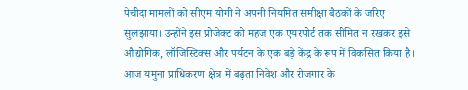पेचीदा मामलों को सीएम योगी ने अपनी नियमित समीक्षा बैठकों के जरिए सुलझाया। उन्होंने इस प्रोजेक्ट को महज एक एयरपोर्ट तक सीमित न रखकर इसे औद्योगिक, लॉजिस्टिक्स और पर्यटन के एक बड़े केंद्र के रूप में विकसित किया है। आज यमुना प्राधिकरण क्षेत्र में बढ़ता निवेश और रोजगार के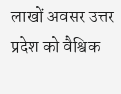लाखों अवसर उत्तर प्रदेश को वैश्विक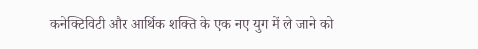कनेक्टिविटी और आर्थिक शक्ति के एक नए युग में ले जाने को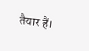तैयार हैं।